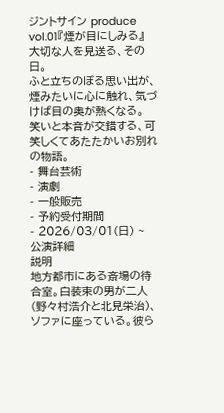ジントサイン produce vol.01『煙が目にしみる』
大切な人を見送る、その日。
ふと立ちのぼる思い出が、煙みたいに心に触れ、気づけば目の奥が熱くなる。
笑いと本音が交錯する、可笑しくてあたたかいお別れの物語。
- 舞台芸術
- 演劇
- 一般販売
- 予約受付期間
- 2026/03/01(日) ~
公演詳細
説明
地方都市にある斎場の待合室。白装束の男が二人(野々村浩介と北見栄治)、ソファに座っている。彼ら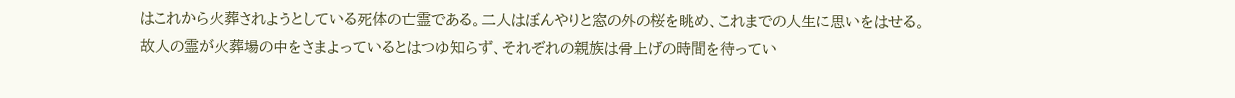はこれから火葬されようとしている死体の亡霊である。二人はぼんやりと窓の外の桜を眺め、これまでの人生に思いをはせる。
故人の霊が火葬場の中をさまよっているとはつゆ知らず、それぞれの親族は骨上げの時間を待ってい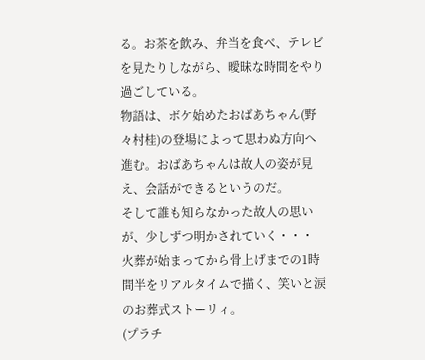る。お茶を飲み、弁当を食べ、テレビを見たりしながら、曖昧な時間をやり過ごしている。
物語は、ボケ始めたおばあちゃん(野々村桂)の登場によって思わぬ方向へ進む。おばあちゃんは故人の姿が見え、会話ができるというのだ。
そして誰も知らなかった故人の思いが、少しずつ明かされていく・・・
火葬が始まってから骨上げまでの1時間半をリアルタイムで描く、笑いと涙のお葬式ストーリィ。
(プラチ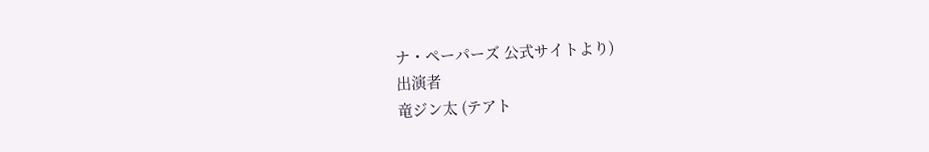ナ・ペーパーズ 公式サイトより)
出演者
竜ジン太 (テアト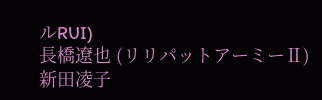ルRUI)
長橋遼也 (リリパットアーミーⅡ)
新田凌子